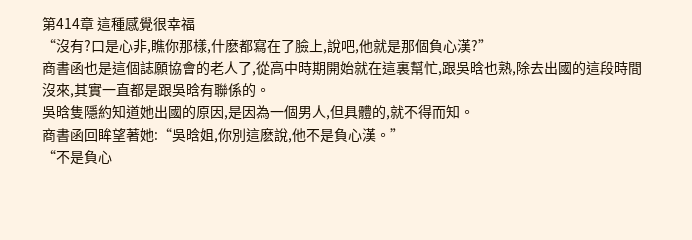第414章 這種感覺很幸福
“沒有?口是心非,瞧你那樣,什麽都寫在了臉上,說吧,他就是那個負心漢?”
商書函也是這個誌願協會的老人了,從高中時期開始就在這裏幫忙,跟吳晗也熟,除去出國的這段時間沒來,其實一直都是跟吳晗有聯係的。
吳晗隻隱約知道她出國的原因,是因為一個男人,但具體的,就不得而知。
商書函回眸望著她:“吳晗姐,你別這麽說,他不是負心漢。”
“不是負心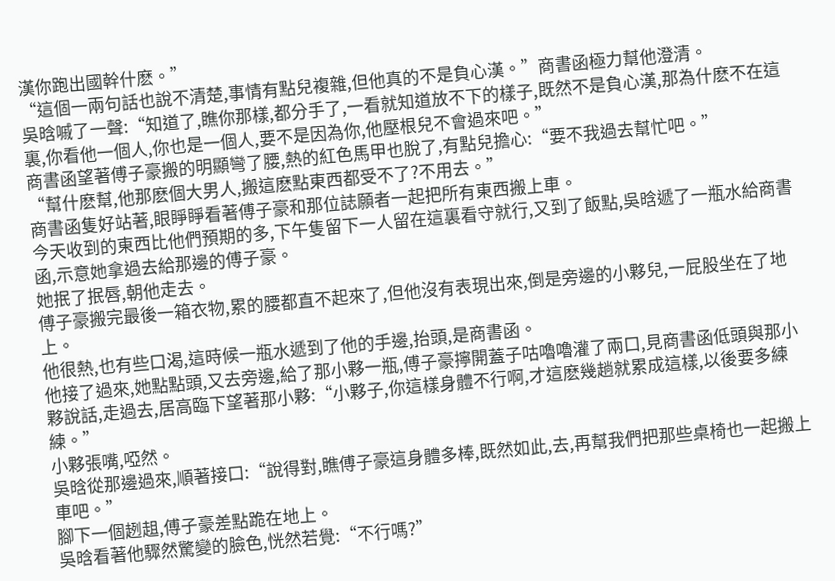漢你跑出國幹什麽。”
“這個一兩句話也說不清楚,事情有點兒複雜,但他真的不是負心漢。”商書函極力幫他澄清。
吳晗嘁了一聲:“知道了,瞧你那樣,都分手了,一看就知道放不下的樣子,既然不是負心漢,那為什麽不在這裏,你看他一個人,你也是一個人,要不是因為你,他壓根兒不會過來吧。”
商書函望著傅子豪搬的明顯彎了腰,熱的紅色馬甲也脫了,有點兒擔心:“要不我過去幫忙吧。”
“幫什麽幫,他那麽個大男人,搬這麽點東西都受不了?不用去。”
商書函隻好站著,眼睜睜看著傅子豪和那位誌願者一起把所有東西搬上車。
今天收到的東西比他們預期的多,下午隻留下一人留在這裏看守就行,又到了飯點,吳晗遞了一瓶水給商書函,示意她拿過去給那邊的傅子豪。
她抿了抿唇,朝他走去。
傅子豪搬完最後一箱衣物,累的腰都直不起來了,但他沒有表現出來,倒是旁邊的小夥兒,一屁股坐在了地上。
他很熱,也有些口渴,這時候一瓶水遞到了他的手邊,抬頭,是商書函。
他接了過來,她點點頭,又去旁邊,給了那小夥一瓶,傅子豪擰開蓋子咕嚕嚕灌了兩口,見商書函低頭與那小夥說話,走過去,居高臨下望著那小夥:“小夥子,你這樣身體不行啊,才這麽幾趟就累成這樣,以後要多練練。”
小夥張嘴,啞然。
吳晗從那邊過來,順著接口:“說得對,瞧傅子豪這身體多棒,既然如此,去,再幫我們把那些桌椅也一起搬上車吧。”
腳下一個趔趄,傅子豪差點跪在地上。
吳晗看著他驟然驚變的臉色,恍然若覺:“不行嗎?”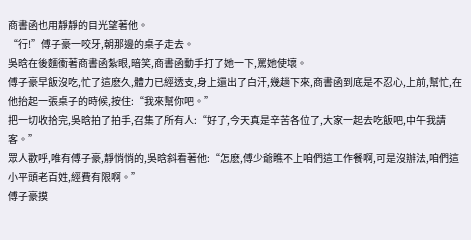商書函也用靜靜的目光望著他。
“行!”傅子豪一咬牙,朝那邊的桌子走去。
吳晗在後麵衝著商書函紮眼,暗笑,商書函動手打了她一下,罵她使壞。
傅子豪早飯沒吃,忙了這麽久,體力已經透支,身上還出了白汗,幾趟下來,商書函到底是不忍心,上前,幫忙,在他抬起一張桌子的時候,按住:“我來幫你吧。”
把一切收拾完,吳晗拍了拍手,召集了所有人:“好了,今天真是辛苦各位了,大家一起去吃飯吧,中午我請客。”
眾人歡呼,唯有傅子豪,靜悄悄的,吳晗斜看著他:“怎麽,傅少爺瞧不上咱們這工作餐啊,可是沒辦法,咱們這小平頭老百姓,經費有限啊。”
傅子豪摸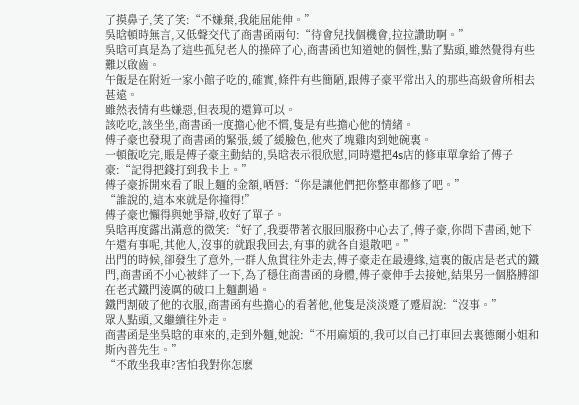了摸鼻子,笑了笑:“不嫌棄,我能屈能伸。”
吳晗頓時無言,又低聲交代了商書函兩句:“待會兒找個機會,拉拉讚助啊。”
吳晗可真是為了這些孤兒老人的操碎了心,商書函也知道她的個性,點了點頭,雖然覺得有些難以啟齒。
午飯是在附近一家小館子吃的,確實,條件有些簡陋,跟傅子豪平常出入的那些高級會所相去甚遠。
雖然表情有些嫌惡,但表現的還算可以。
該吃吃,該坐坐,商書函一度擔心他不慣,隻是有些擔心他的情緒。
傅子豪也發現了商書函的緊張,緩了緩臉色,他夾了塊雞肉到她碗裏。
一頓飯吃完,賬是傅子豪主動結的,吳晗表示很欣慰,同時還把4s店的修車單拿給了傅子豪:“記得把錢打到我卡上。”
傅子豪拆開來看了眼上麵的金額,哂唇:“你是讓他們把你整車都修了吧。”
“誰說的,這本來就是你撞得!”
傅子豪也懶得與她爭辯,收好了單子。
吳晗再度露出滿意的微笑:“好了,我要帶著衣服回服務中心去了,傅子豪,你問下書函,她下午還有事呢,其他人,沒事的就跟我回去,有事的就各自退散吧。”
出門的時候,卻發生了意外,一群人魚貫往外走去,傅子豪走在最邊緣,這裏的飯店是老式的鐵門,商書函不小心被絆了一下,為了穩住商書函的身體,傅子豪伸手去接她,結果另一個胳膊卻在老式鐵門淩厲的破口上麵劃過。
鐵門割破了他的衣服,商書函有些擔心的看著他,他隻是淡淡蹙了蹙眉說:“沒事。”
眾人點頭,又繼續往外走。
商書函是坐吳晗的車來的,走到外麵,她說:“不用麻煩的,我可以自己打車回去裏德爾小姐和斯內普先生。”
“不敢坐我車?害怕我對你怎麽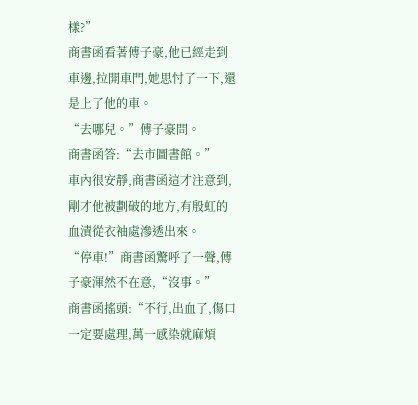樣?”
商書函看著傅子豪,他已經走到車邊,拉開車門,她思忖了一下,還是上了他的車。
“去哪兒。”傅子豪問。
商書函答:“去市圖書館。”
車內很安靜,商書函這才注意到,剛才他被劃破的地方,有殷虹的血漬從衣袖處滲透出來。
“停車!”商書函驚呼了一聲,傅子豪渾然不在意,“沒事。”
商書函搖頭:“不行,出血了,傷口一定要處理,萬一感染就麻煩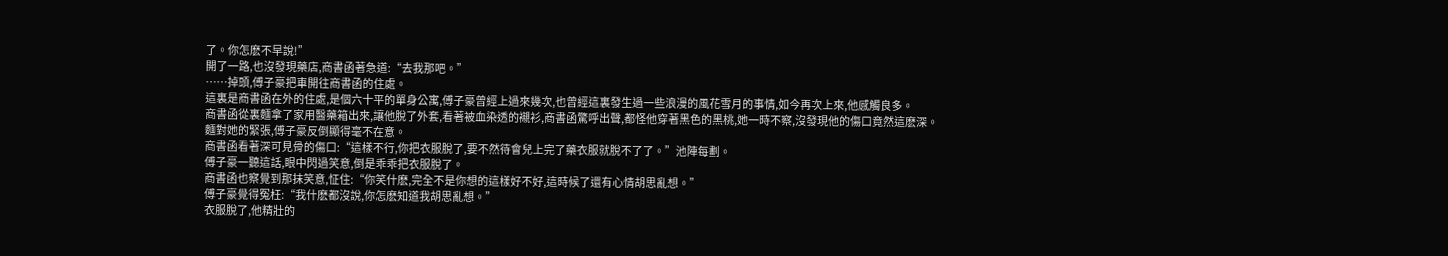了。你怎麽不早說!”
開了一路,也沒發現藥店,商書函著急道:“去我那吧。”
……掉頭,傅子豪把車開往商書函的住處。
這裏是商書函在外的住處,是個六十平的單身公寓,傅子豪曾經上過來幾次,也曾經這裏發生過一些浪漫的風花雪月的事情,如今再次上來,他感觸良多。
商書函從裏麵拿了家用醫藥箱出來,讓他脫了外套,看著被血染透的襯衫,商書函驚呼出聲,都怪他穿著黑色的黑桃,她一時不察,沒發現他的傷口竟然這麽深。
麵對她的緊張,傅子豪反倒顯得毫不在意。
商書函看著深可見骨的傷口:“這樣不行,你把衣服脫了,要不然待會兒上完了藥衣服就脫不了了。”池陣每劃。
傅子豪一聽這話,眼中閃過笑意,倒是乖乖把衣服脫了。
商書函也察覺到那抹笑意,怔住:“你笑什麽,完全不是你想的這樣好不好,這時候了還有心情胡思亂想。”
傅子豪覺得冤枉:“我什麽都沒說,你怎麽知道我胡思亂想。”
衣服脫了,他精壯的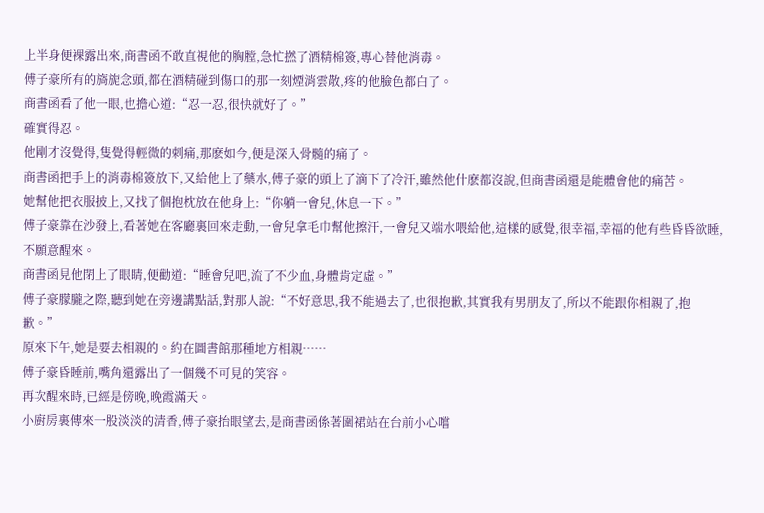上半身便裸露出來,商書函不敢直視他的胸膛,急忙撚了酒精棉簽,專心替他消毒。
傅子豪所有的旖旎念頭,都在酒精碰到傷口的那一刻煙消雲散,疼的他臉色都白了。
商書函看了他一眼,也擔心道:“忍一忍,很快就好了。”
確實得忍。
他剛才沒覺得,隻覺得輕微的刺痛,那麽如今,便是深入骨髓的痛了。
商書函把手上的消毒棉簽放下,又給他上了藥水,傅子豪的頭上了滴下了冷汗,雖然他什麽都沒說,但商書函還是能體會他的痛苦。
她幫他把衣服披上,又找了個抱枕放在他身上:“你躺一會兒,休息一下。”
傅子豪靠在沙發上,看著她在客廳裏回來走動,一會兒拿毛巾幫他擦汗,一會兒又端水喂給他,這樣的感覺,很幸福,幸福的他有些昏昏欲睡,不願意醒來。
商書函見他閉上了眼睛,便勸道:“睡會兒吧,流了不少血,身體肯定虛。”
傅子豪朦朧之際,聽到她在旁邊講點話,對那人說:“不好意思,我不能過去了,也很抱歉,其實我有男朋友了,所以不能跟你相親了,抱歉。”
原來下午,她是要去相親的。約在圖書館那種地方相親……
傅子豪昏睡前,嘴角還露出了一個幾不可見的笑容。
再次醒來時,已經是傍晚,晚霞滿天。
小廚房裏傳來一股淡淡的清香,傅子豪抬眼望去,是商書函係著圍裙站在台前小心嚐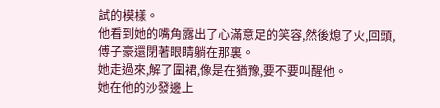試的模樣。
他看到她的嘴角露出了心滿意足的笑容,然後熄了火,回頭,傅子豪還閉著眼睛躺在那裏。
她走過來,解了圍裙,像是在猶豫,要不要叫醒他。
她在他的沙發邊上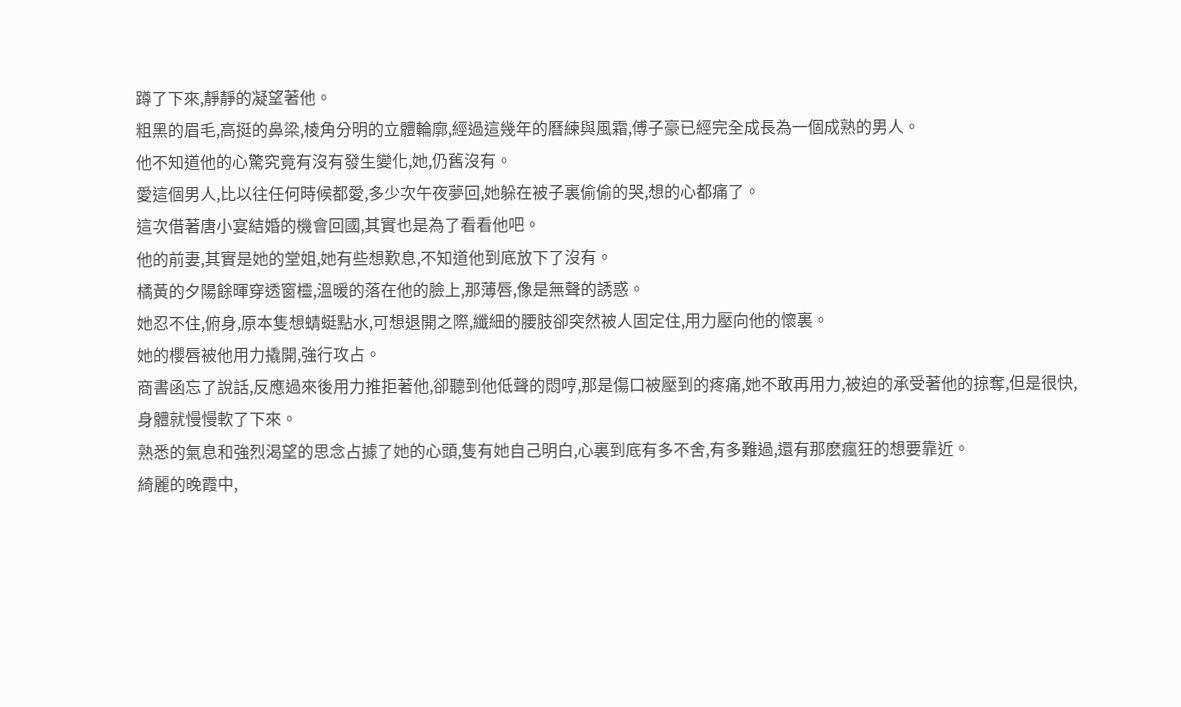蹲了下來,靜靜的凝望著他。
粗黑的眉毛,高挺的鼻梁,棱角分明的立體輪廓,經過這幾年的曆練與風霜,傅子豪已經完全成長為一個成熟的男人。
他不知道他的心驚究竟有沒有發生變化,她,仍舊沒有。
愛這個男人,比以往任何時候都愛,多少次午夜夢回,她躲在被子裏偷偷的哭,想的心都痛了。
這次借著唐小宴結婚的機會回國,其實也是為了看看他吧。
他的前妻,其實是她的堂姐,她有些想歎息,不知道他到底放下了沒有。
橘黃的夕陽餘暉穿透窗欞,溫暖的落在他的臉上,那薄唇,像是無聲的誘惑。
她忍不住,俯身,原本隻想蜻蜓點水,可想退開之際,纖細的腰肢卻突然被人固定住,用力壓向他的懷裏。
她的櫻唇被他用力撬開,強行攻占。
商書函忘了說話,反應過來後用力推拒著他,卻聽到他低聲的悶哼,那是傷口被壓到的疼痛,她不敢再用力,被迫的承受著他的掠奪,但是很快,身體就慢慢軟了下來。
熟悉的氣息和強烈渴望的思念占據了她的心頭,隻有她自己明白,心裏到底有多不舍,有多難過,還有那麽瘋狂的想要靠近。
綺麗的晚霞中,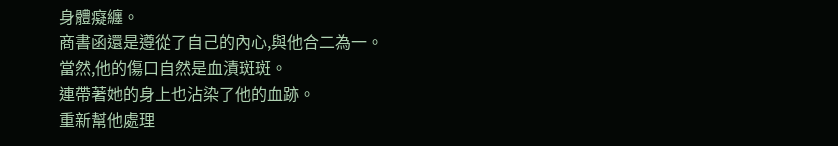身體癡纏。
商書函還是遵從了自己的內心,與他合二為一。
當然,他的傷口自然是血漬斑斑。
連帶著她的身上也沾染了他的血跡。
重新幫他處理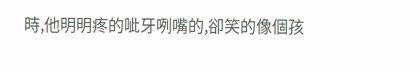時,他明明疼的呲牙咧嘴的,卻笑的像個孩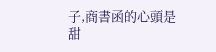子,商書函的心頭是甜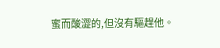蜜而酸澀的,但沒有驅趕他。